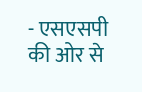- एसएसपी की ओर से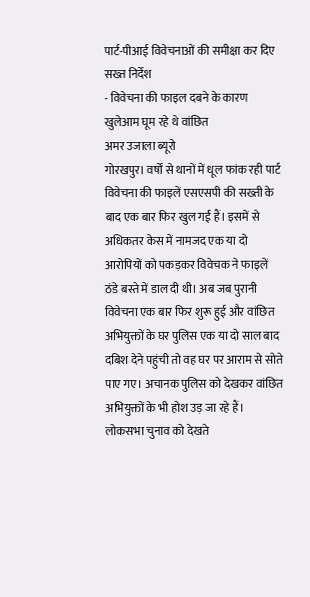पार्ट-पीआई विवेचनाओं की समीक्षा कर दिए सख्त निर्देश
- विवेचना की फाइल दबने के कारण खुलेआम घूम रहे थे वांछित
अमर उजाला ब्यूरो
गोरखपुर। वर्षों से थानों में धूल फांक रही पार्ट विवेचना की फाइलें एसएसपी की सख्ती के बाद एक बार फिर खुल गई हैं। इसमें से अधिकतर केस में नामजद एक या दो आरोपियों को पकड़कर विवेचक ने फाइलें ठंडे बस्ते में डाल दी थी। अब जब पुरानी विवेचना एक बार फिर शुरू हुई और वांछित अभियुक्तों के घर पुलिस एक या दो साल बाद दबिश देने पहुंची तो वह घर पर आराम से सोते पाए गए। अचानक पुलिस को देखकर वांछित अभियुक्तों के भी होश उड़ जा रहे हैं।
लोकसभा चुनाव को देखते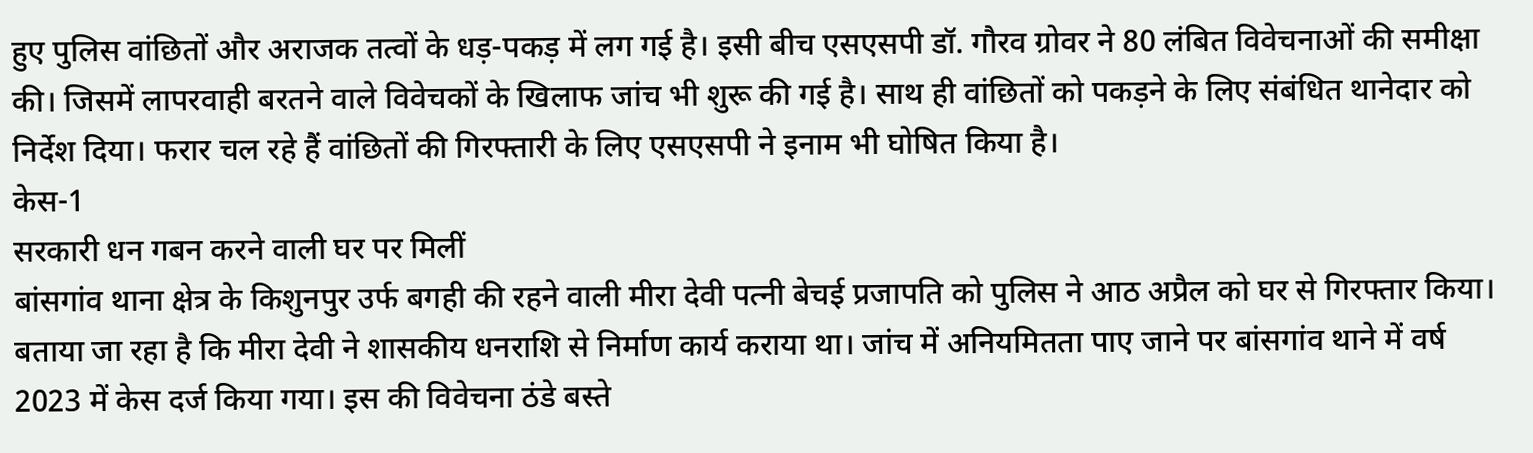हुए पुलिस वांछितों और अराजक तत्वों के धड़-पकड़ में लग गई है। इसी बीच एसएसपी डॉ. गौरव ग्रोवर ने 80 लंबित विवेचनाओं की समीक्षा की। जिसमें लापरवाही बरतने वाले विवेचकों के खिलाफ जांच भी शुरू की गई है। साथ ही वांछितों को पकड़ने के लिए संबंधित थानेदार को निर्देश दिया। फरार चल रहे हैं वांछितों की गिरफ्तारी के लिए एसएसपी ने इनाम भी घोषित किया है।
केस-1
सरकारी धन गबन करने वाली घर पर मिलीं
बांसगांव थाना क्षेत्र के किशुनपुर उर्फ बगही की रहने वाली मीरा देवी पत्नी बेचई प्रजापति को पुलिस ने आठ अप्रैल को घर से गिरफ्तार किया। बताया जा रहा है कि मीरा देवी ने शासकीय धनराशि से निर्माण कार्य कराया था। जांच में अनियमितता पाए जाने पर बांसगांव थाने में वर्ष 2023 में केस दर्ज किया गया। इस की विवेचना ठंडे बस्ते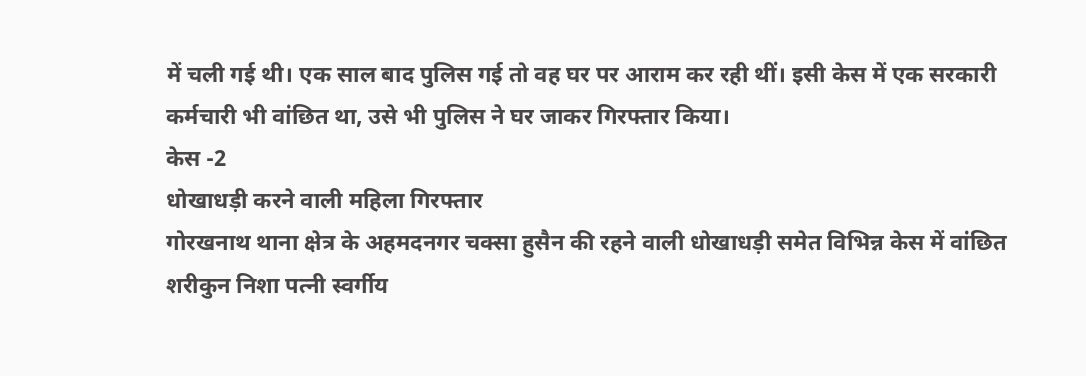में चली गई थी। एक साल बाद पुलिस गई तो वह घर पर आराम कर रही थीं। इसी केस में एक सरकारी कर्मचारी भी वांछित था, उसे भी पुलिस ने घर जाकर गिरफ्तार किया।
केस -2
धोखाधड़ी करने वाली महिला गिरफ्तार
गोरखनाथ थाना क्षेत्र के अहमदनगर चक्सा हुसैन की रहने वाली धोखाधड़ी समेत विभिन्न केस में वांछित शरीकुन निशा पत्नी स्वर्गीय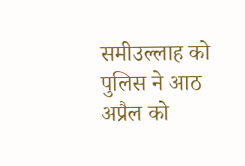समीउल्लाह को पुलिस ने आठ अप्रैल को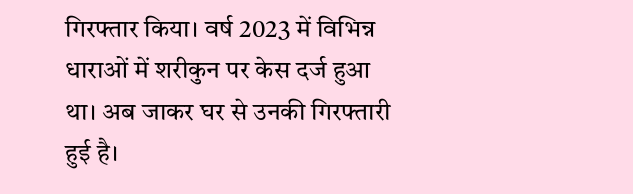गिरफ्तार किया। वर्ष 2023 में विभिन्न धाराओं में शरीकुन पर केस दर्ज हुआ था। अब जाकर घर से उनकी गिरफ्तारी हुई है।